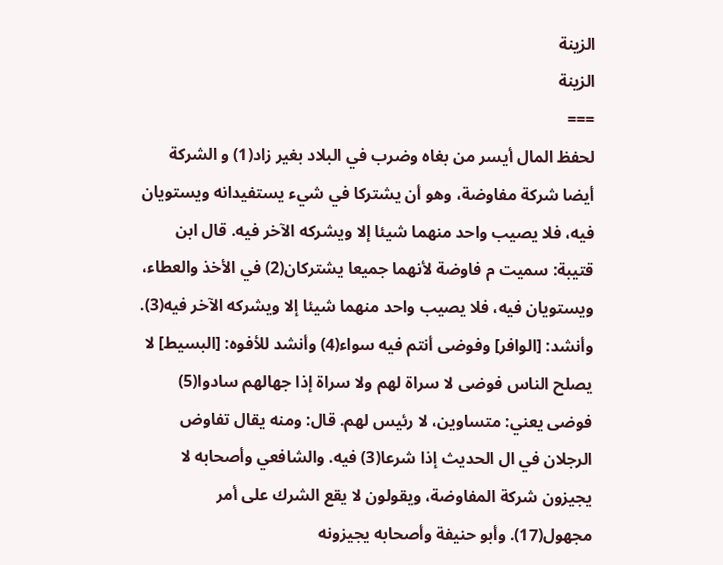الزينة
الزينة
===
لحفظ المال أيسر من بغاه وضرب في البلاد بغير زاد(1) و الشركة أيضا شركة مفاوضة، وهو أن يشتركا في شيء يستفيدانه ويستويان فيه، فلا يصيب واحد منهما شيئا إلا ويشركه الآخر فيه. قال ابن قتيبة: سميت م فاوضة لأنهما جميعا يشتركان(2) في الأخذ والعطاء، ويستويان فيه، فلا يصيب واحد منهما شيئا إلا ويشركه الآخر فيه(3). وأنشد: [الوافر] وفوضى أنتم فيه سواء(4) وأنشد للأفوه: [البسيط] لا يصلح الناس فوضى لا سراة لهم ولا سراة إذا جهالهم سادوا(5) فوضى يعني: متساوين، لا رئيس لهم. قال: ومنه يقال تفاوض الرجلان في ال الحديث إذا شرعا(3) فيه. والشافعي وأصحابه لا يجيزون شركة المفاوضة، ويقولون لا يقع الشرك على أمر مجهول(17). وأبو حنيفة وأصحابه يجيزونه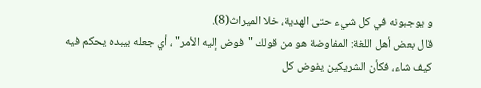و يوجبونه في كل شيء حتى الهدية، خلا الميراث(8).
قال بعض أهل اللغة: المفاوضة هو من قولك "فوض إليه الأمر" ، أي جعله بيبده يحكم فيه كيف شاء، فكأن الشريكين يفوض كل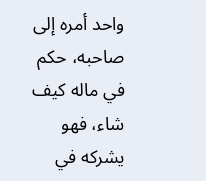واحد أمره إلى صاحبه، حكم في ماله كيف شاء، فهو يشركه في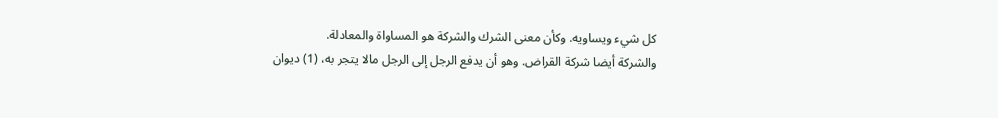كل شيء ويساويه. وكأن معنى الشرك والشركة هو المساواة والمعادلة.
والشركة أيضا شركة القراض. وهو أن يدفع الرجل إلى الرجل مالا يتجر به، (1) ديوان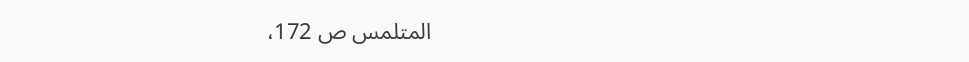المتلمس ص 172،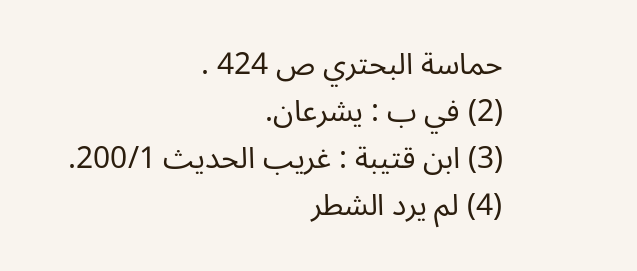حماسة البحتري ص 424 .
(2) في ب : يشرعان.
(3) ابن قتيبة : غريب الحديث 200/1.
(4) لم يرد الشطر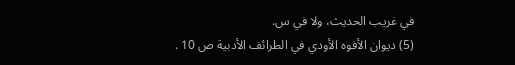في غريب الحديث، ولا في س.
(5) ديوان الأفوه الأودي في الطرائف الأدبية ص 10 .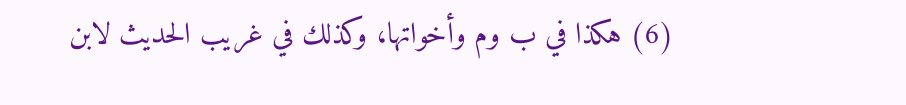(6) هكذا في ب وم وأخواتها، وكذلك في غريب الحديث لابن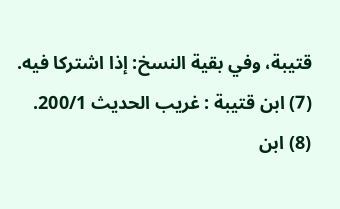قتيبة، وفي بقية النسخ: إذا اشتركا فيه.
(7) ابن قتيبة : غريب الحديث 200/1.
(8) ابن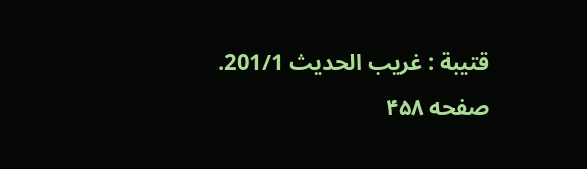قتيبة : غريب الحديث 201/1.
صفحه ۴۵۸